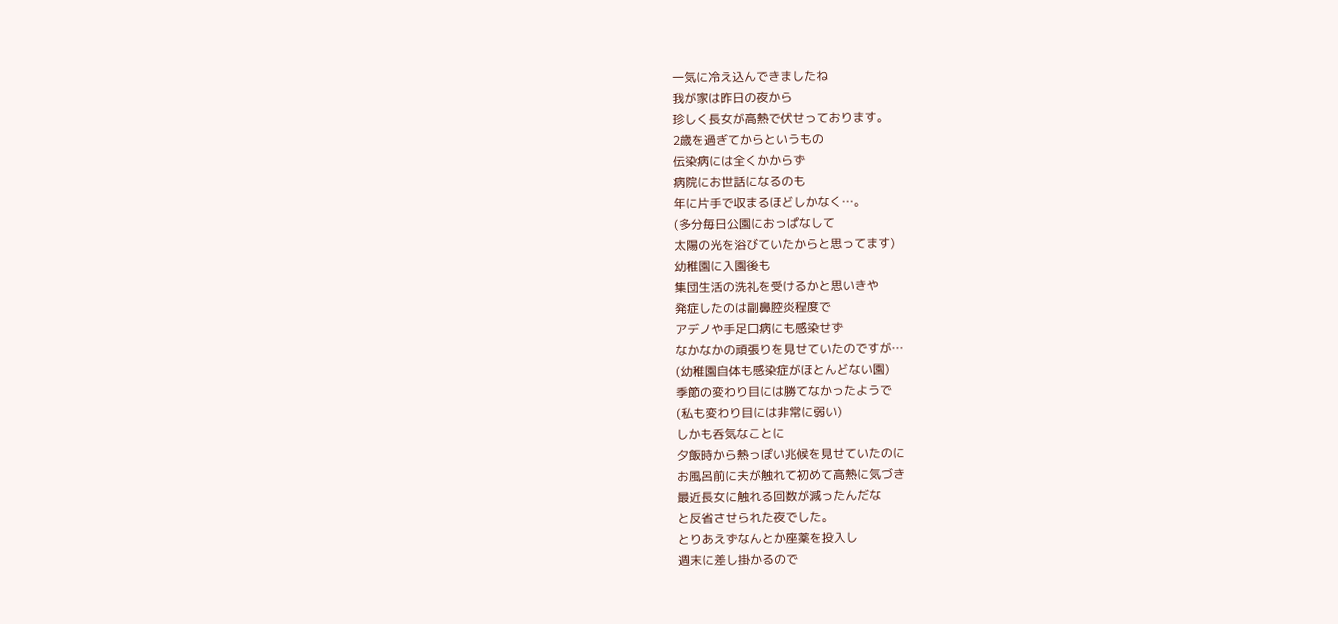一気に冷え込んできましたね
我が家は昨日の夜から
珍しく長女が高熱で伏せっております。
2歳を過ぎてからというもの
伝染病には全くかからず
病院にお世話になるのも
年に片手で収まるほどしかなく…。
(多分毎日公園におっぱなして
太陽の光を浴びていたからと思ってます)
幼稚園に入園後も
集団生活の洗礼を受けるかと思いきや
発症したのは副鼻腔炎程度で
アデノや手足口病にも感染せず
なかなかの頑張りを見せていたのですが…
(幼稚園自体も感染症がほとんどない園)
季節の変わり目には勝てなかったようで
(私も変わり目には非常に弱い)
しかも呑気なことに
夕飯時から熱っぽい兆候を見せていたのに
お風呂前に夫が触れて初めて高熱に気づき
最近長女に触れる回数が減ったんだな
と反省させられた夜でした。
とりあえずなんとか座薬を投入し
週末に差し掛かるので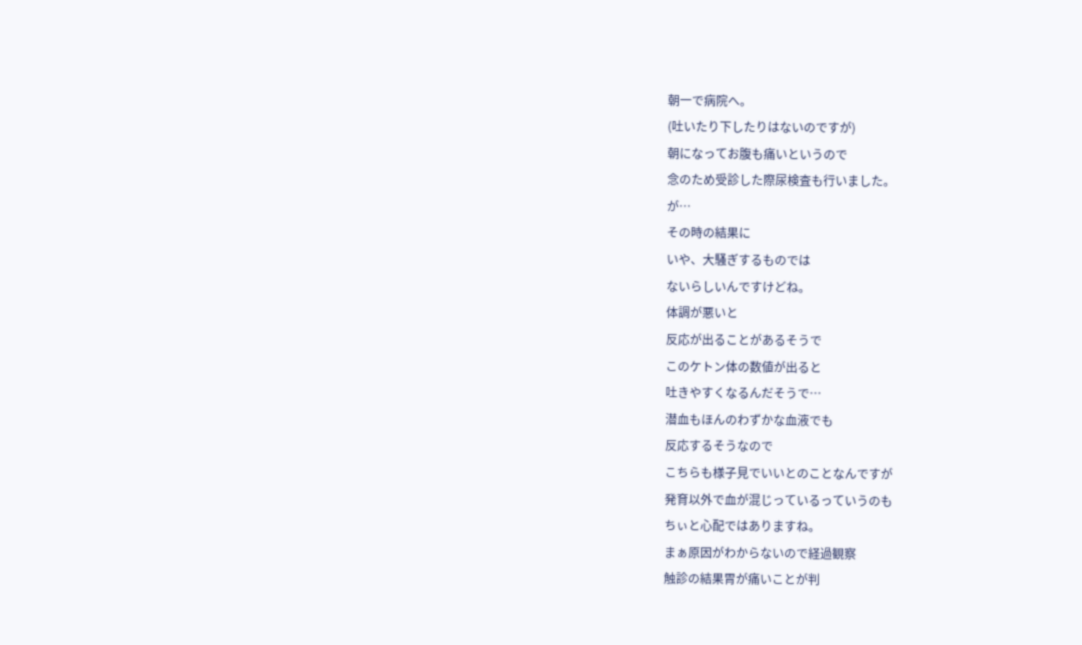朝一で病院へ。
(吐いたり下したりはないのですが)
朝になってお腹も痛いというので
念のため受診した際尿検査も行いました。
が…
その時の結果に
いや、大騒ぎするものでは
ないらしいんですけどね。
体調が悪いと
反応が出ることがあるそうで
このケトン体の数値が出ると
吐きやすくなるんだそうで…
潜血もほんのわずかな血液でも
反応するそうなので
こちらも様子見でいいとのことなんですが
発育以外で血が混じっているっていうのも
ちぃと心配ではありますね。
まぁ原因がわからないので経過観察
触診の結果胃が痛いことが判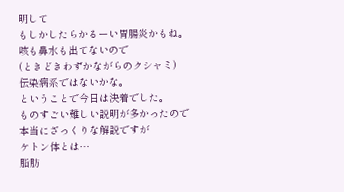明して
もしかしたらかるーい胃腸炎かもね。
咳も鼻水も出てないので
(ときどきわずかながらのクシャミ)
伝染病系ではないかな。
ということで今日は決着でした。
ものすごい難しい説明が多かったので
本当にざっくりな解説ですが
ケトン体とは…
脂肪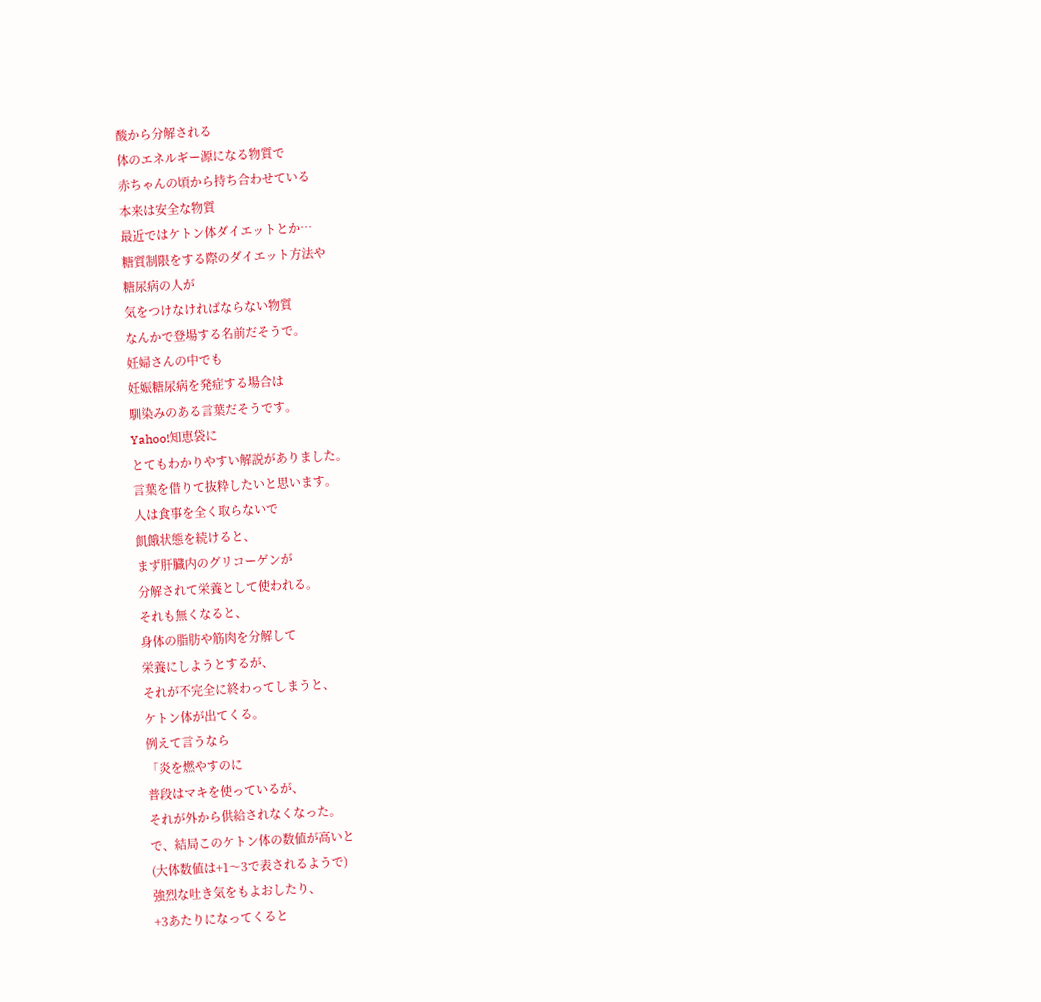酸から分解される
体のエネルギー源になる物質で
赤ちゃんの頃から持ち合わせている
本来は安全な物質
最近ではケトン体ダイエットとか…
糖質制限をする際のダイエット方法や
糖尿病の人が
気をつけなければならない物質
なんかで登場する名前だそうで。
妊婦さんの中でも
妊娠糖尿病を発症する場合は
馴染みのある言葉だそうです。
Yahoo!知恵袋に
とてもわかりやすい解説がありました。
言葉を借りて抜粋したいと思います。
人は食事を全く取らないで
飢餓状態を続けると、
まず肝臓内のグリコーゲンが
分解されて栄養として使われる。
それも無くなると、
身体の脂肪や筋肉を分解して
栄養にしようとするが、
それが不完全に終わってしまうと、
ケトン体が出てくる。
例えて言うなら
「炎を燃やすのに
普段はマキを使っているが、
それが外から供給されなくなった。
で、結局このケトン体の数値が高いと
(大体数値は+1〜3で表されるようで)
強烈な吐き気をもよおしたり、
+3あたりになってくると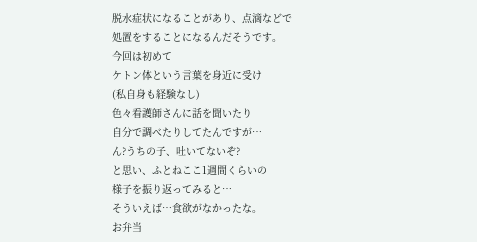脱水症状になることがあり、点滴などで
処置をすることになるんだそうです。
今回は初めて
ケトン体という言葉を身近に受け
(私自身も経験なし)
色々看護師さんに話を聞いたり
自分で調べたりしてたんですが…
ん?うちの子、吐いてないぞ?
と思い、ふとねここ1週間くらいの
様子を振り返ってみると…
そういえば…食欲がなかったな。
お弁当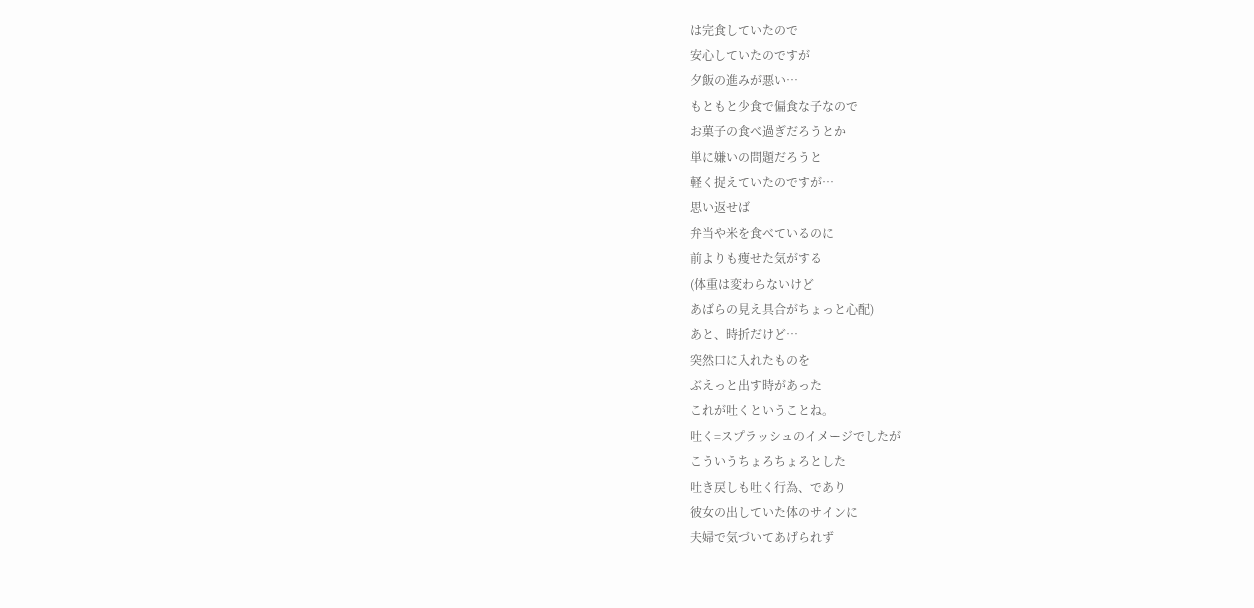は完食していたので
安心していたのですが
夕飯の進みが悪い…
もともと少食で偏食な子なので
お菓子の食べ過ぎだろうとか
単に嫌いの問題だろうと
軽く捉えていたのですが…
思い返せば
弁当や米を食べているのに
前よりも痩せた気がする
(体重は変わらないけど
あばらの見え具合がちょっと心配)
あと、時折だけど…
突然口に入れたものを
ぶえっと出す時があった
これが吐くということね。
吐く=スプラッシュのイメージでしたが
こういうちょろちょろとした
吐き戻しも吐く行為、であり
彼女の出していた体のサインに
夫婦で気づいてあげられず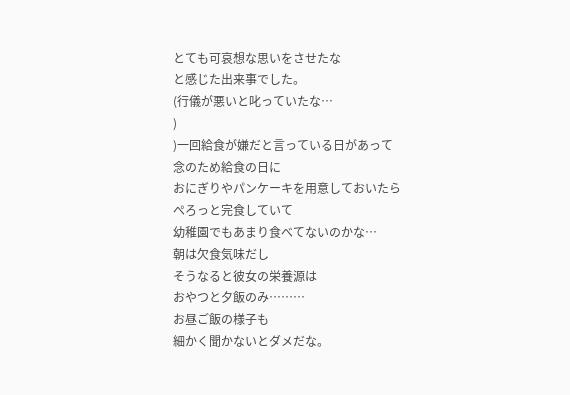とても可哀想な思いをさせたな
と感じた出来事でした。
(行儀が悪いと叱っていたな…
)
)一回給食が嫌だと言っている日があって
念のため給食の日に
おにぎりやパンケーキを用意しておいたら
ぺろっと完食していて
幼稚園でもあまり食べてないのかな…
朝は欠食気味だし
そうなると彼女の栄養源は
おやつと夕飯のみ………
お昼ご飯の様子も
細かく聞かないとダメだな。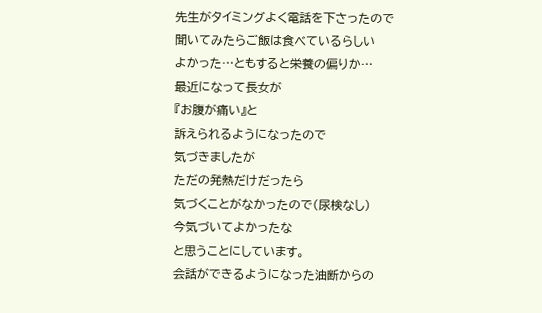先生がタイミングよく電話を下さったので
聞いてみたらご飯は食べているらしい
よかった…ともすると栄養の偏りか…
最近になって長女が
『お腹が痛い』と
訴えられるようになったので
気づきましたが
ただの発熱だけだったら
気づくことがなかったので(尿検なし)
今気づいてよかったな
と思うことにしています。
会話ができるようになった油断からの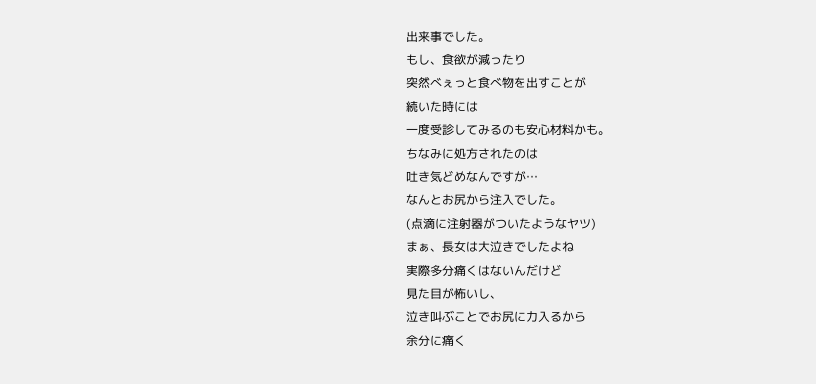出来事でした。
もし、食欲が減ったり
突然べぇっと食べ物を出すことが
続いた時には
一度受診してみるのも安心材料かも。
ちなみに処方されたのは
吐き気どめなんですが…
なんとお尻から注入でした。
(点滴に注射器がついたようなヤツ)
まぁ、長女は大泣きでしたよね
実際多分痛くはないんだけど
見た目が怖いし、
泣き叫ぶことでお尻に力入るから
余分に痛く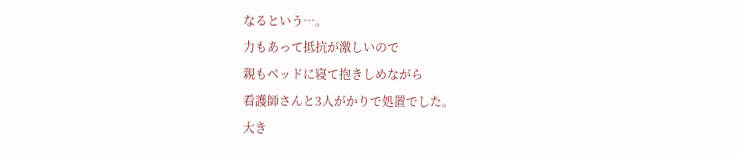なるという…。
力もあって抵抗が激しいので
親もベッドに寝て抱きしめながら
看護師さんと3人がかりで処置でした。
大き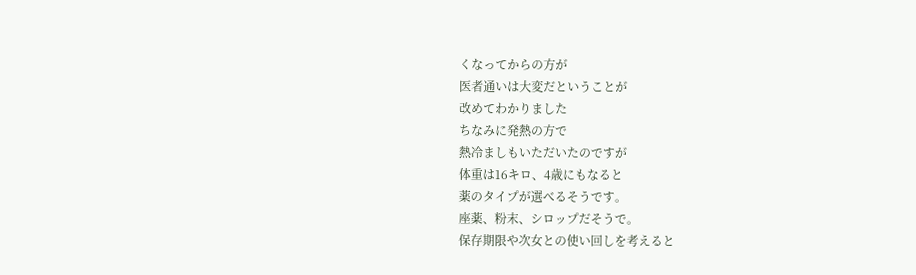くなってからの方が
医者通いは大変だということが
改めてわかりました
ちなみに発熱の方で
熱冷ましもいただいたのですが
体重は16キロ、4歳にもなると
薬のタイプが選べるそうです。
座薬、粉末、シロップだそうで。
保存期限や次女との使い回しを考えると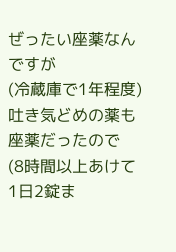ぜったい座薬なんですが
(冷蔵庫で1年程度)
吐き気どめの薬も座薬だったので
(8時間以上あけて1日2錠ま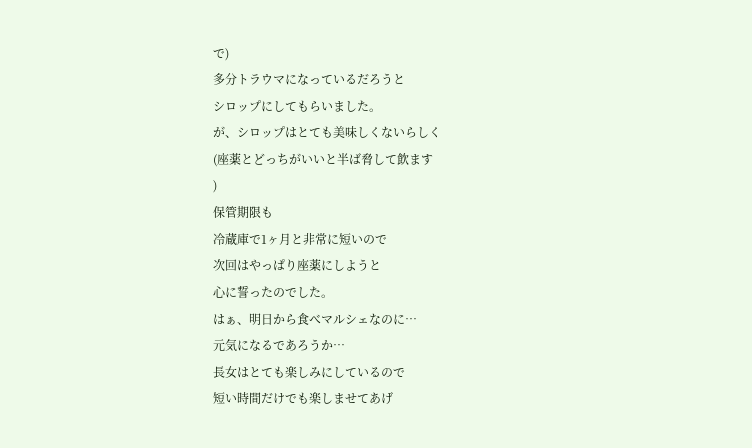で)
多分トラウマになっているだろうと
シロップにしてもらいました。
が、シロップはとても美味しくないらしく
(座薬とどっちがいいと半ば脅して飲ます
)
保管期限も
冷蔵庫で1ヶ月と非常に短いので
次回はやっぱり座薬にしようと
心に誓ったのでした。
はぁ、明日から食べマルシェなのに…
元気になるであろうか…
長女はとても楽しみにしているので
短い時間だけでも楽しませてあげ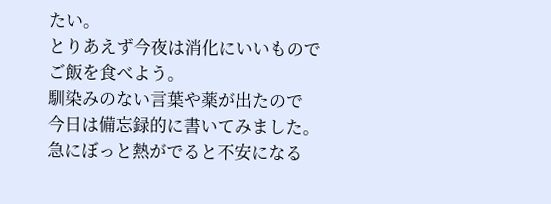たい。
とりあえず今夜は消化にいいもので
ご飯を食べよう。
馴染みのない言葉や薬が出たので
今日は備忘録的に書いてみました。
急にぼっと熱がでると不安になる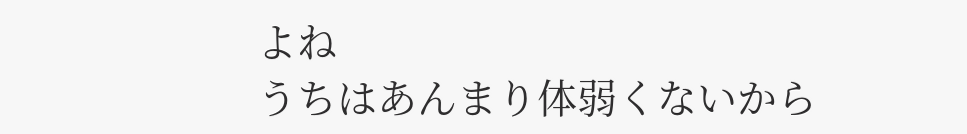よね
うちはあんまり体弱くないから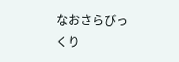なおさらびっくり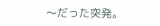〜だった突発。